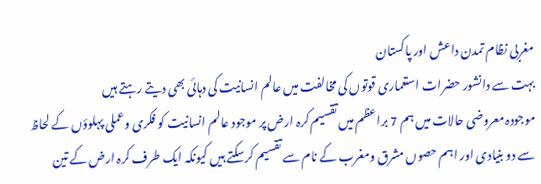مغربی نظام تمدن داعش اور پاکستان
بہت سے دانشور حضرات استعماری قوتوں کی مخالفت میں عالم انسانیت کی دہائی بھی دیتے رہتے ہیں
موجودہ معروضی حالات میں ہم 7 براعظم میں تقسیم کرہ ارض پر موجود عالم انسانیت کو فکری وعملی پہلوؤں کے لحاظ سے دو بنیادی اور اہم حصوں مشرق ومغرب کے نام سے تقسیم کرسکتے ہیں کیونکہ ایک طرف کرہ ارض کے تین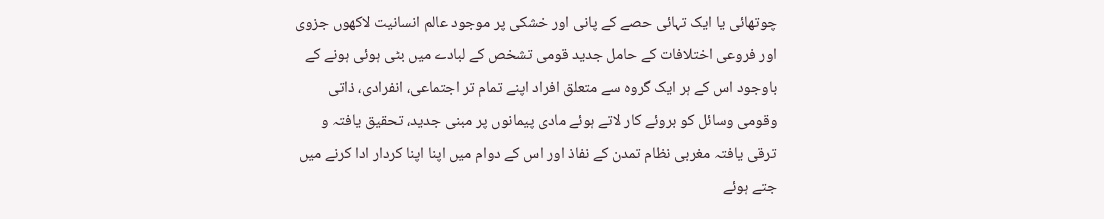چوتھائی یا ایک تہائی حصے کے پانی اور خشکی پر موجود عالم انسانیت لاکھوں جزوی اور فروعی اختلافات کے حامل جدید قومی تشخص کے لبادے میں بٹی ہوئی ہونے کے باوجود اس کے ہر ایک گروہ سے متعلق افراد اپنے تمام تر اجتماعی، انفرادی، ذاتی وقومی وسائل کو بروئے کار لاتے ہوئے مادی پیمانوں پر مبنی جدید، تحقیق یافتہ و ترقی یافتہ مغربی نظام تمدن کے نفاذ اور اس کے دوام میں اپنا اپنا کردار ادا کرنے میں جتے ہوئے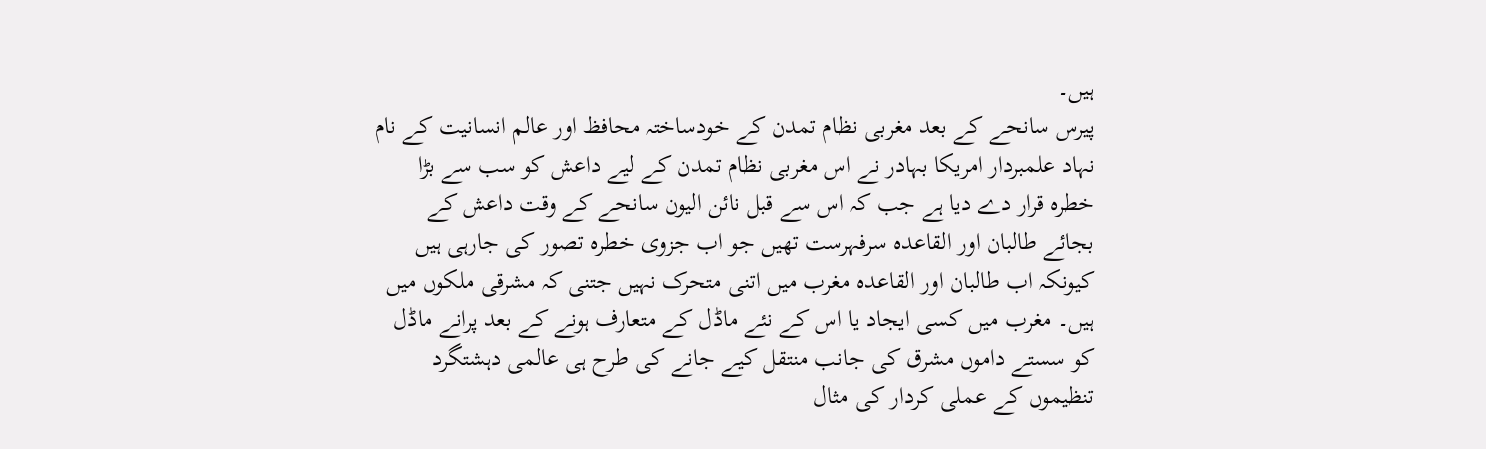ہیں۔
پیرس سانحے کے بعد مغربی نظام تمدن کے خودساختہ محافظ اور عالم انسانیت کے نام نہاد علمبردار امریکا بہادر نے اس مغربی نظام تمدن کے لیے داعش کو سب سے بڑا خطرہ قرار دے دیا ہے جب کہ اس سے قبل نائن الیون سانحے کے وقت داعش کے بجائے طالبان اور القاعدہ سرفہرست تھیں جو اب جزوی خطرہ تصور کی جارہی ہیں کیونکہ اب طالبان اور القاعدہ مغرب میں اتنی متحرک نہیں جتنی کہ مشرقی ملکوں میں ہیں۔ مغرب میں کسی ایجاد یا اس کے نئے ماڈل کے متعارف ہونے کے بعد پرانے ماڈل کو سستے داموں مشرق کی جانب منتقل کیے جانے کی طرح ہی عالمی دہشتگرد تنظیموں کے عملی کردار کی مثال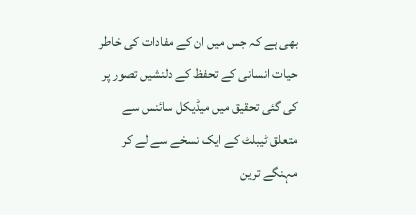بھی ہے کہ جس میں ان کے مفادات کی خاطر حیات انسانی کے تحفظ کے دلنشیں تصور پر کی گئی تحقیق میں میڈیکل سائنس سے متعلق ٹیبلٹ کے ایک نسخے سے لے کر مہنگے ترین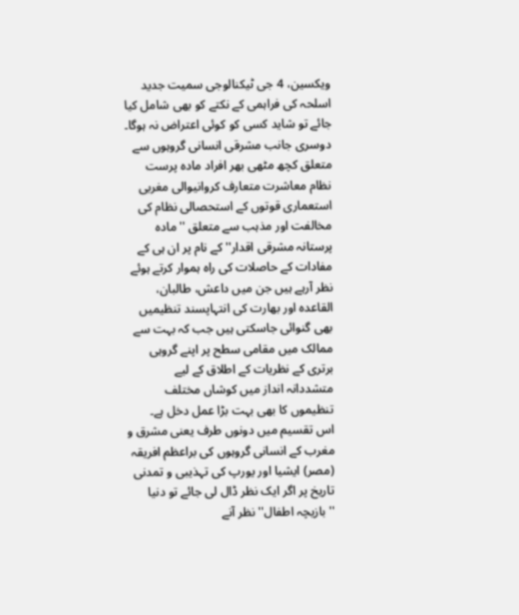ویکسین، 4 جی ٹیکنالوجی سمیت جدید اسلحہ کی فراہمی کے نکتے کو بھی شامل کیا جائے تو شاید کسی کو کوئی اعتراض نہ ہوگا۔
دوسری جانب مشرقی انسانی گروہوں سے متعلق کچھ مٹھی بھر افراد مادہ پرست نظام معاشرت متعارف کروانیوالی مغربی استعماری قوتوں کے استحصالی نظام کی مخالفت اور مذہب سے متعلق ''مادہ پرستانہ مشرقی اقدار'' کے نام پر ان ہی کے مفادات کے حاصلات کی راہ ہموار کرتے ہوئے نظر آرہے ہیں جن میں داعش، طالبان، القاعدہ اور بھارت کی انتہاپسند تنظیمیں بھی گنوائی جاسکتی ہیں جب کہ بہت سے ممالک میں مقامی سطح پر اپنے گروہی برتری کے نظریات کے اطلاق کے لیے متشددانہ انداز میں کوشاں مختلف تنظیموں کا بھی بہت بڑا عمل دخل ہے۔
اس تقسیم میں دونوں طرف یعنی مشرق و مغرب کے انسانی گروہوں کی براعظم افریقہ (مصر) ایشیا اور یورپ کی تہذیبی و تمدنی تاریخ پر اگر ایک نظر ڈال لی جائے تو دنیا ''بازیچہ اطفال'' نظر آنے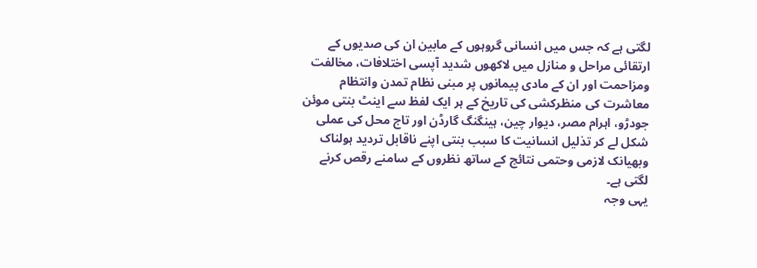لگتی ہے کہ جس میں انسانی گروہوں کے مابین ان کی صدیوں کے ارتقائی مراحل و منازل میں لاکھوں شدید آپسی اختلافات، مخالفت ومزاحمت اور ان کے مادی پیمانوں پر مبنی نظام تمدن وانتظام معاشرت کی منظرکشی کی تاریخ کے ہر ایک لفظ سے اینٹ بنتی موئن جودڑو، اہرام مصر، دیوار چین، ہینگنگ گارڈن اور تاج محل کی عملی شکل لے کر تذلیل انسانیت کا سبب بنتی اپنے ناقابل تردید ہولناک وبھیانک لازمی وحتمی نتائج کے ساتھ نظروں کے سامنے رقص کرنے لگتی ہے۔
یہی وجہ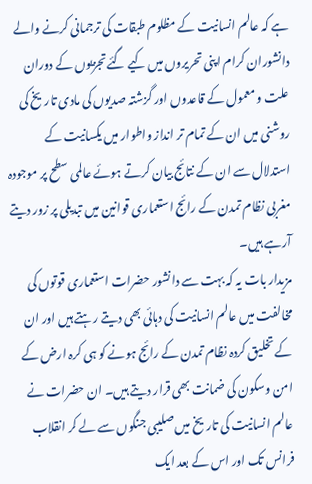ہے کہ عالم انسانیت کے مظلوم طبقات کی ترجمانی کرنے والے دانشوران کرام اپنی تحریروں میں کیے گئے تجزیوں کے دوران علت و معمول کے قاعدوں اور گزشتہ صدیوں کی مادی تاریخ کی روشنی میں ان کے تمام تر انداز واطوار میں یکسانیت کے استدلال سے ان کے نتائج بیان کرتے ہوئے عالمی سطح پر موجودہ مغربی نظام تمدن کے رائج استعماری قوانین میں تبدیلی پر زور دیتے آرہے ہیں۔
مزیدار بات یہ کہ بہت سے دانشور حضرات استعماری قوتوں کی مخالفت میں عالم انسانیت کی دہائی بھی دیتے رہتے ہیں اور ان کے تخلیق کردہ نظام تمدن کے رائج ہونے کو ہی کرہ ارض کے امن وسکون کی ضمانت بھی قرار دیتے ہیں۔ ان حضرات نے عالم انسانیت کی تاریخ میں صلیبی جنگوں سے لے کر انقلاب فرانس تک اور اس کے بعد ایک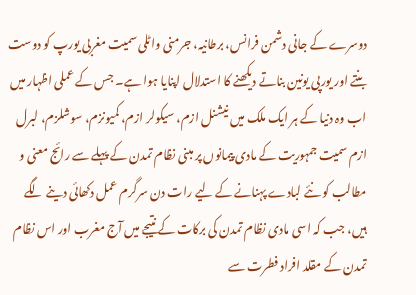دوسرے کے جانی دشمن فرانس، برطانیہ، جرمنی واٹلی سمیت مغربی یورپ کو دوست بنتے اور یورپی یونین بناتے دیکھنے کا استدلال اپنایا ہوا ہے۔ جس کے عملی اظہار میں اب وہ دنیا کے ہر ایک ملک میں نیشنل ازم، سیکولر ازم، کمیونزم، سوشلزم، لبرل ازم سمیت جمہوریت کے مادی پیمانوں پر مبنی نظام تمدن کے پہلے سے رائج معنی و مطالب کو نئے لبادے پہنانے کے لیے رات دن سرگرم عمل دکھائی دینے لگے ہیں، جب کہ اسی مادی نظام تمدن کی برکات کے نتیجے میں آج مغرب اور اس نظام تمدن کے مقلد افراد فطرت سے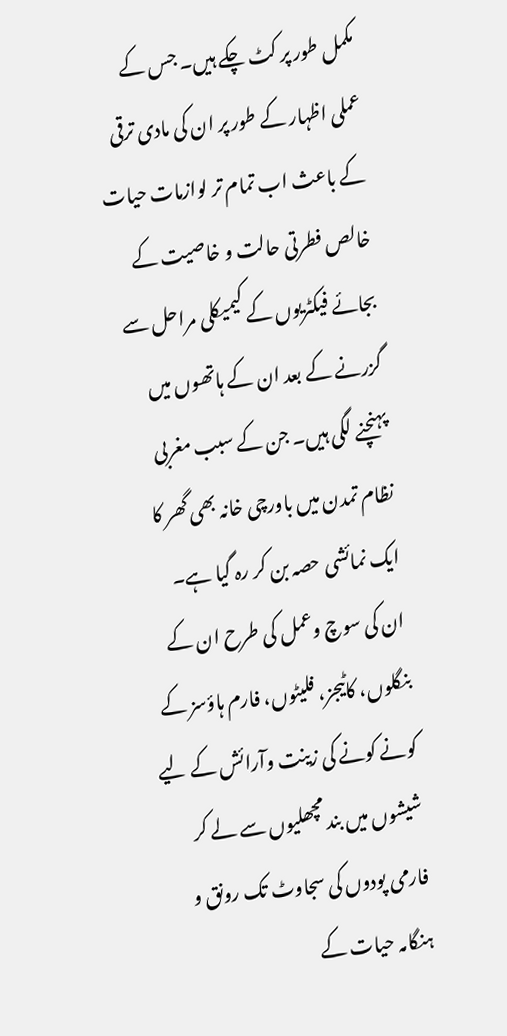مکمل طور پر کٹ چکے ہیں۔ جس کے عملی اظہار کے طور پر ان کی مادی ترقی کے باعث اب تمام تر لوازمات حیات خالص فطرتی حالت و خاصیت کے بجائے فیکٹریوں کے کیمیکلی مراحل سے گزرنے کے بعد ان کے ہاتھوں میں پہنچنے لگی ہیں۔ جن کے سبب مغربی نظام تمدن میں باورچی خانہ بھی گھر کا ایک نمائشی حصہ بن کر رہ گیا ہے۔
ان کی سوچ وعمل کی طرح ان کے بنگلوں، کاٹیجز، فلیٹوں، فارم ہاؤسز کے کونے کونے کی زینت وآرائش کے لیے شیشوں میں بند مچھلیوں سے لے کر فارمی پودوں کی سجاوٹ تک رونق و ہنگامہ حیات کے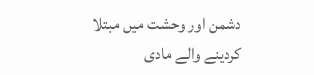دشمن اور وحشت میں مبتلا کردینے والے مادی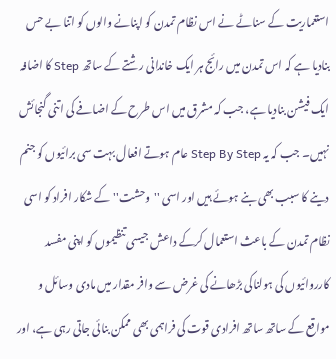استعماریت کے سناٹے نے اس نظام تمدن کو اپنانے والوں کو اتنا بے حس بنادیا ہے کہ اس تمدن میں رائج ہر ایک خاندانی رشتے کے ساتھ Step کا اضافہ ایک فیشن بنادیا ہے، جب کہ مشرق میں اس طرح کے اضافے کی اتنی گنجائش نہیں۔ جب کہ یہ Step By Step عام ہوتے افعال بہت سی برائیوں کو جنم دینے کا سبب بھی بنے ہوئے ہیں اور اسی ''وحشت'' کے شکار افراد کو اسی نظام تمدن کے باعث استعمال کرکے داعش جیسی تنظیموں کو اپنی مفسد کارروائیوں کی ہولناکی بڑھانے کی غرض سے وافر مقدار میں مادی وسائل و مواقع کے ساتھ ساتھ افرادی قوت کی فراہمی بھی ممکن بنائی جاتی رہی ہے، اور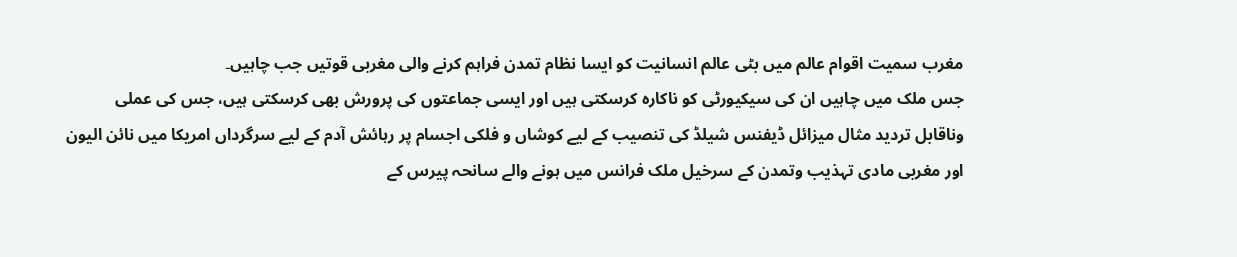مغرب سمیت اقوام عالم میں بٹی عالم انسانیت کو ایسا نظام تمدن فراہم کرنے والی مغربی قوتیں جب چاہیں۔
جس ملک میں چاہیں ان کی سیکیورٹی کو ناکارہ کرسکتی ہیں اور ایسی جماعتوں کی پرورش بھی کرسکتی ہیں، جس کی عملی وناقابل تردید مثال میزائل ڈیفنس شیلڈ کی تنصیب کے لیے کوشاں و فلکی اجسام پر رہائش آدم کے لیے سرگرداں امریکا میں نائن الیون اور مغربی مادی تہذیب وتمدن کے سرخیل ملک فرانس میں ہونے والے سانحہ پیرس کے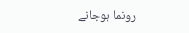رونما ہوجانے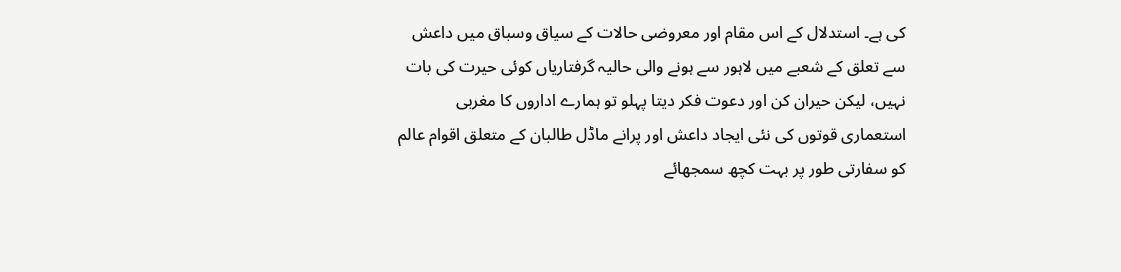کی ہے۔ استدلال کے اس مقام اور معروضی حالات کے سیاق وسباق میں داعش سے تعلق کے شعبے میں لاہور سے ہونے والی حالیہ گرفتاریاں کوئی حیرت کی بات نہیں، لیکن حیران کن اور دعوت فکر دیتا پہلو تو ہمارے اداروں کا مغربی استعماری قوتوں کی نئی ایجاد داعش اور پرانے ماڈل طالبان کے متعلق اقوام عالم کو سفارتی طور پر بہت کچھ سمجھائے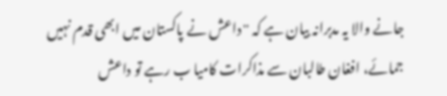جانے والا یہ مدبرانہ بیان ہے کہ ''داعش نے پاکستان میں ابھی قدم نہیں جمائے، افغان طالبان سے مذاکرات کامیا ب رہے تو داعش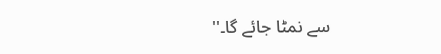سے نمٹا جائے گا۔''